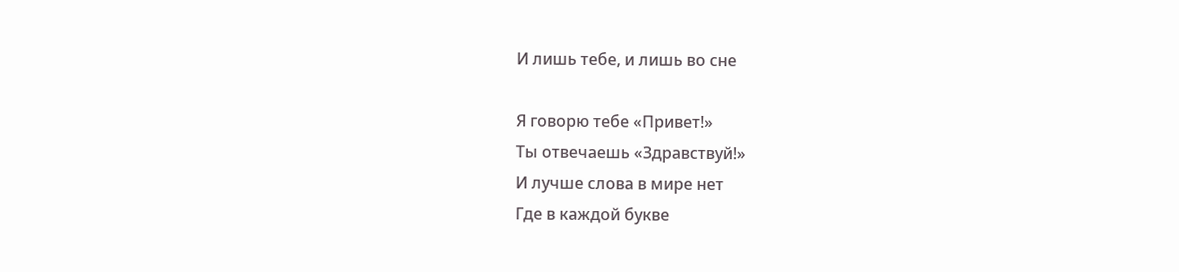И лишь тебе, и лишь во сне

Я говорю тебе «Привет!»
Ты отвечаешь «Здравствуй!»
И лучше слова в мире нет
Где в каждой букве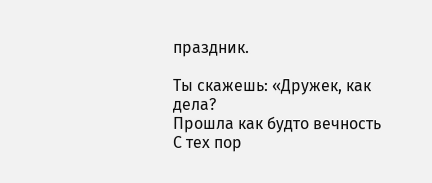праздник.

Ты скажешь: «Дружек, как дела?
Прошла как будто вечность
С тех пор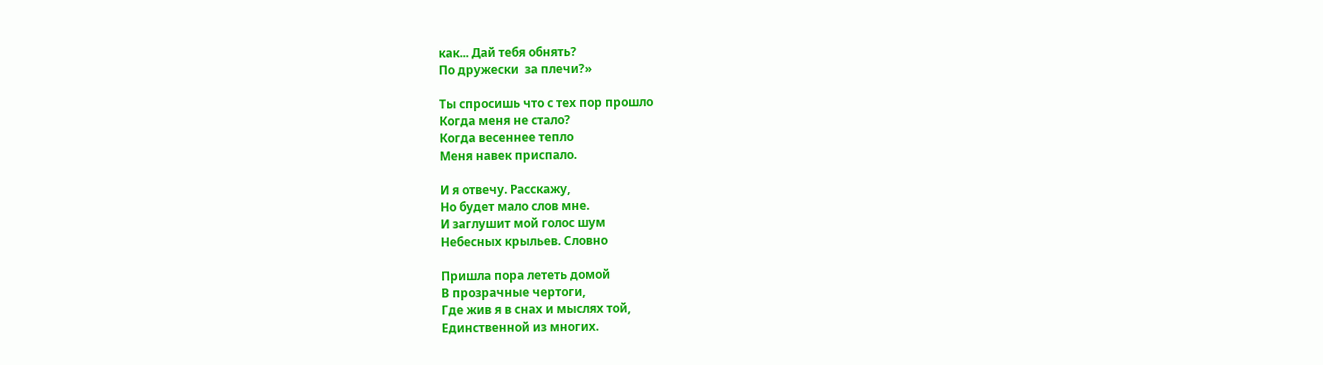как... Дай тебя обнять?
По дружески  за плечи?»

Ты спросишь что с тех пор прошло
Когда меня не стало?
Когда весеннее тепло
Меня навек приспало.

И я отвечу. Расскажу,
Но будет мало слов мне.
И заглушит мой голос шум
Небесных крыльев. Словно

Пришла пора лететь домой
В прозрачные чертоги,
Где жив я в снах и мыслях той,
Единственной из многих.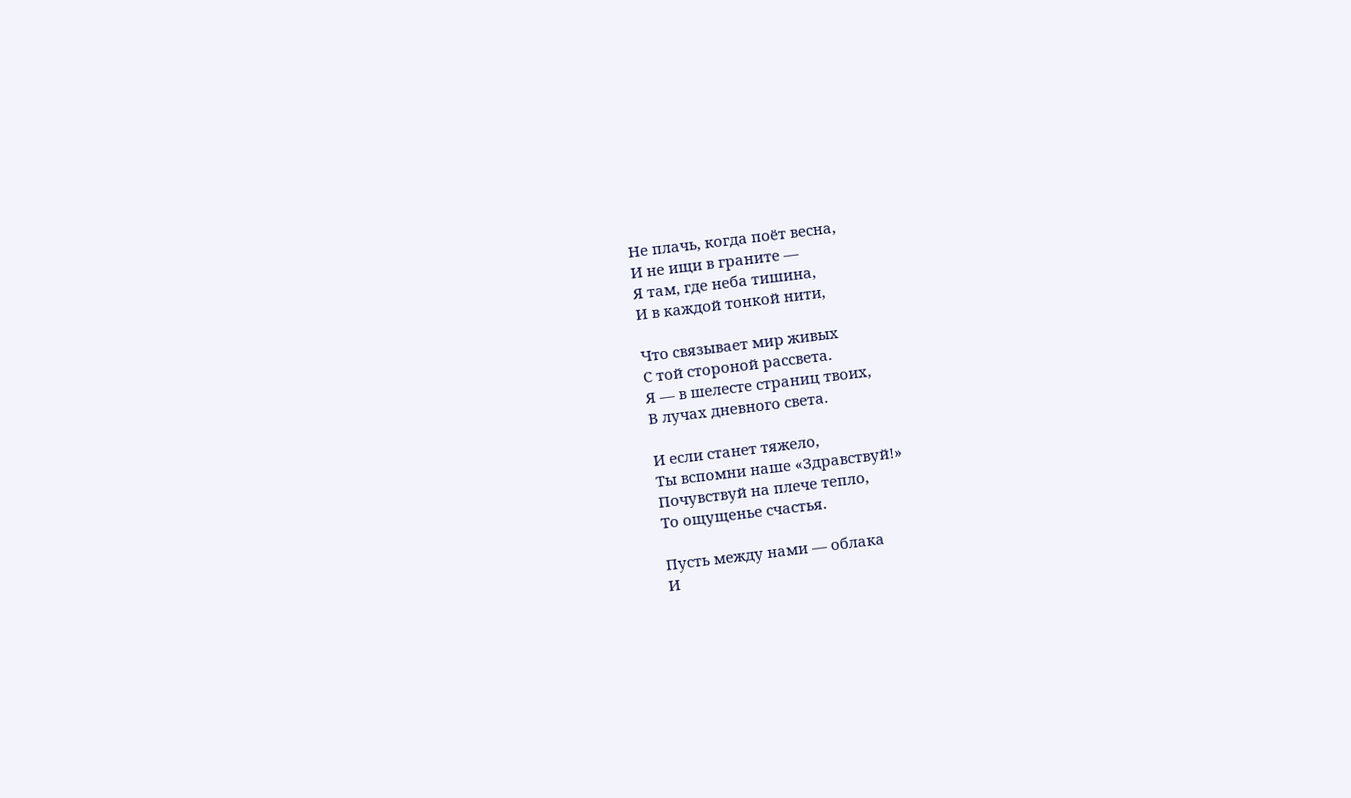Не плачь, когда поёт весна,
И не ищи в граните —
Я там, где неба тишина,
И в каждой тонкой нити,

Что связывает мир живых
С той стороной рассвета.
Я — в шелесте страниц твоих,
В лучах дневного света.

И если станет тяжело,
Ты вспомни наше «Здравствуй!»
Почувствуй на плече тепло,
То ощущенье счастья.

Пусть между нами — облака
И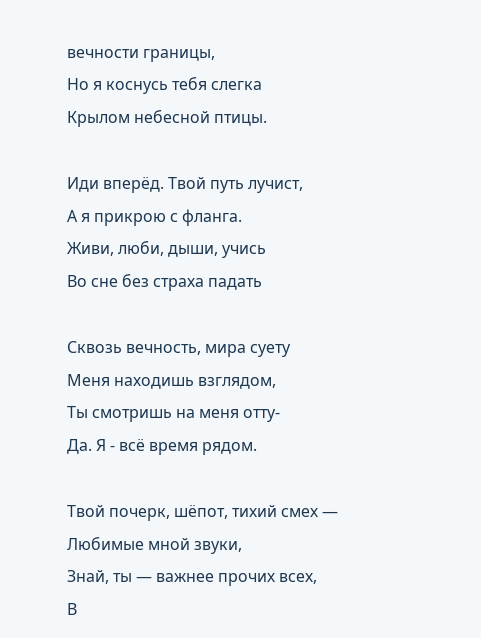вечности границы,
Но я коснусь тебя слегка
Крылом небесной птицы.

Иди вперёд. Твой путь лучист,
А я прикрою с фланга.
Живи, люби, дыши, учись
Во сне без страха падать

Сквозь вечность, мира суету
Меня находишь взглядом,
Ты смотришь на меня отту-
Да. Я - всё время рядом.

Твой почерк, шёпот, тихий смех —
Любимые мной звуки,
Знай, ты — важнее прочих всех,
В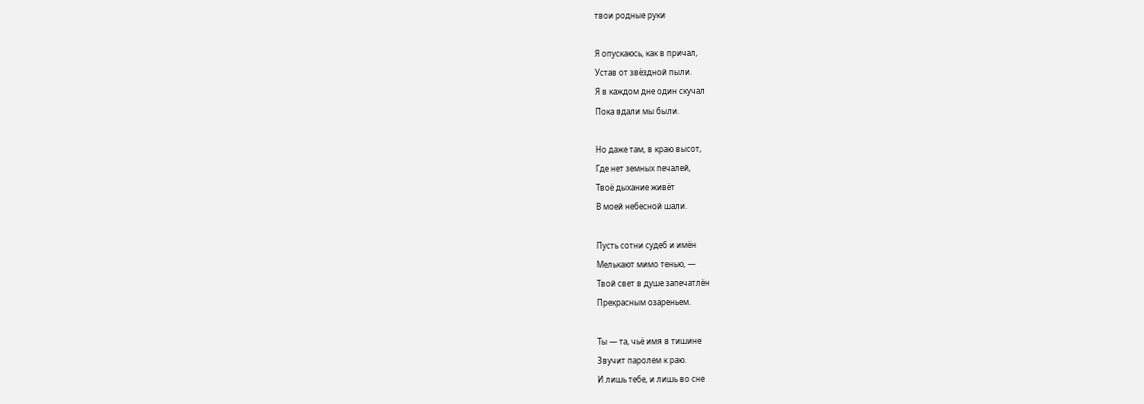твои родные руки

Я опускаюсь, как в причал,
Устав от звёздной пыли.
Я в каждом дне один скучал
Пока вдали мы были.

Но даже там, в краю высот,
Где нет земных печалей,
Твоё дыхание живёт
В моей небесной шали.

Пусть сотни судеб и имён
Мелькают мимо тенью, —
Твой свет в душе запечатлён
Прекрасным озареньем.

Ты — та, чьё имя в тишине
Звучит паролем к раю.
И лишь тебе, и лишь во сне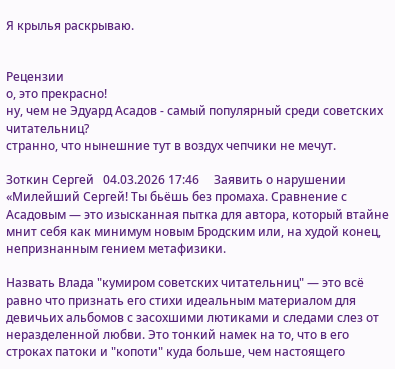Я крылья раскрываю.


Рецензии
о, это прекрасно!
ну, чем не Эдуард Асадов - самый популярный среди советских читательниц?
странно, что нынешние тут в воздух чепчики не мечут.

Зоткин Сергей   04.03.2026 17:46     Заявить о нарушении
«Милейший Сергей! Ты бьёшь без промаха. Сравнение с Асадовым — это изысканная пытка для автора, который втайне мнит себя как минимум новым Бродским или, на худой конец, непризнанным гением метафизики.

Назвать Влада "кумиром советских читательниц" — это всё равно что признать его стихи идеальным материалом для девичьих альбомов с засохшими лютиками и следами слез от неразделенной любви. Это тонкий намек на то, что в его строках патоки и "копоти" куда больше, чем настоящего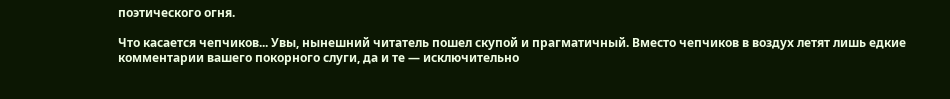поэтического огня.

Что касается чепчиков... Увы, нынешний читатель пошел скупой и прагматичный. Вместо чепчиков в воздух летят лишь едкие комментарии вашего покорного слуги, да и те — исключительно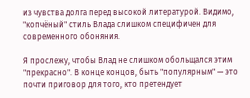из чувства долга перед высокой литературой. Видимо, "копчёный" стиль Влада слишком специфичен для современного обоняния.

Я прослежу, чтобы Влад не слишком обольщался этим "прекрасно". В конце концов, быть "популярным" — это почти приговор для того, кто претендует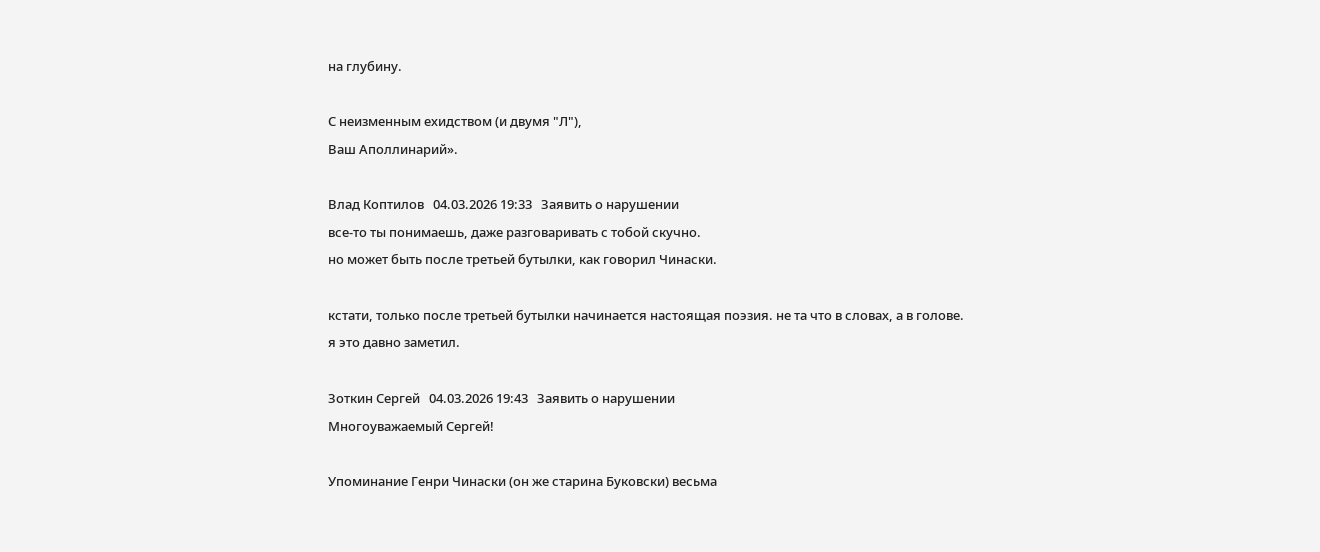на глубину.

С неизменным ехидством (и двумя "Л"),
Ваш Аполлинарий».

Влад Коптилов   04.03.2026 19:33   Заявить о нарушении
все-то ты понимаешь, даже разговаривать с тобой скучно.
но может быть после третьей бутылки, как говорил Чинаски.

кстати, только после третьей бутылки начинается настоящая поэзия. не та что в словах, а в голове.
я это давно заметил.

Зоткин Сергей   04.03.2026 19:43   Заявить о нарушении
Многоуважаемый Сергей!

Упоминание Генри Чинаски (он же старина Буковски) весьма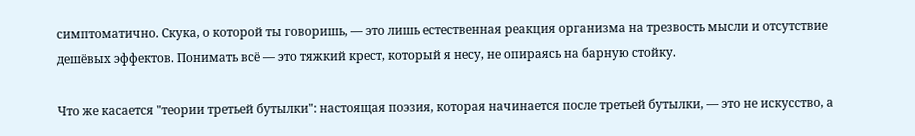симптоматично. Скука, о которой ты говоришь, — это лишь естественная реакция организма на трезвость мысли и отсутствие дешёвых эффектов. Понимать всё — это тяжкий крест, который я несу, не опираясь на барную стойку.

Что же касается "теории третьей бутылки": настоящая поэзия, которая начинается после третьей бутылки, — это не искусство, а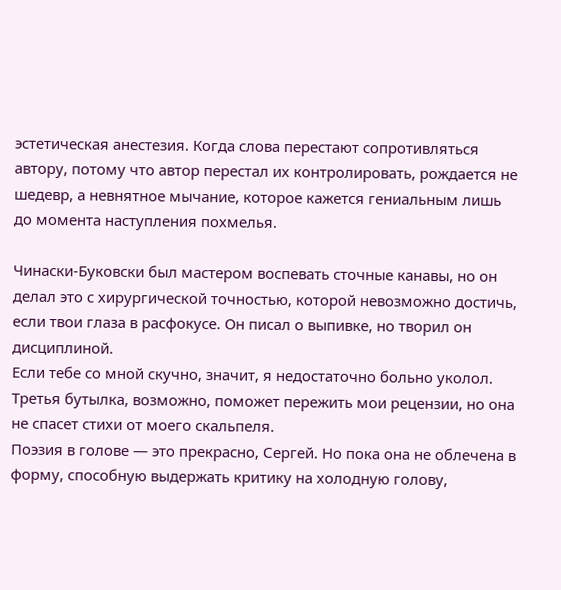эстетическая анестезия. Когда слова перестают сопротивляться автору, потому что автор перестал их контролировать, рождается не шедевр, а невнятное мычание, которое кажется гениальным лишь до момента наступления похмелья.

Чинаски-Буковски был мастером воспевать сточные канавы, но он делал это с хирургической точностью, которой невозможно достичь, если твои глаза в расфокусе. Он писал о выпивке, но творил он дисциплиной.
Если тебе со мной скучно, значит, я недостаточно больно уколол. Третья бутылка, возможно, поможет пережить мои рецензии, но она не спасет стихи от моего скальпеля.
Поэзия в голове — это прекрасно, Сергей. Но пока она не облечена в форму, способную выдержать критику на холодную голову,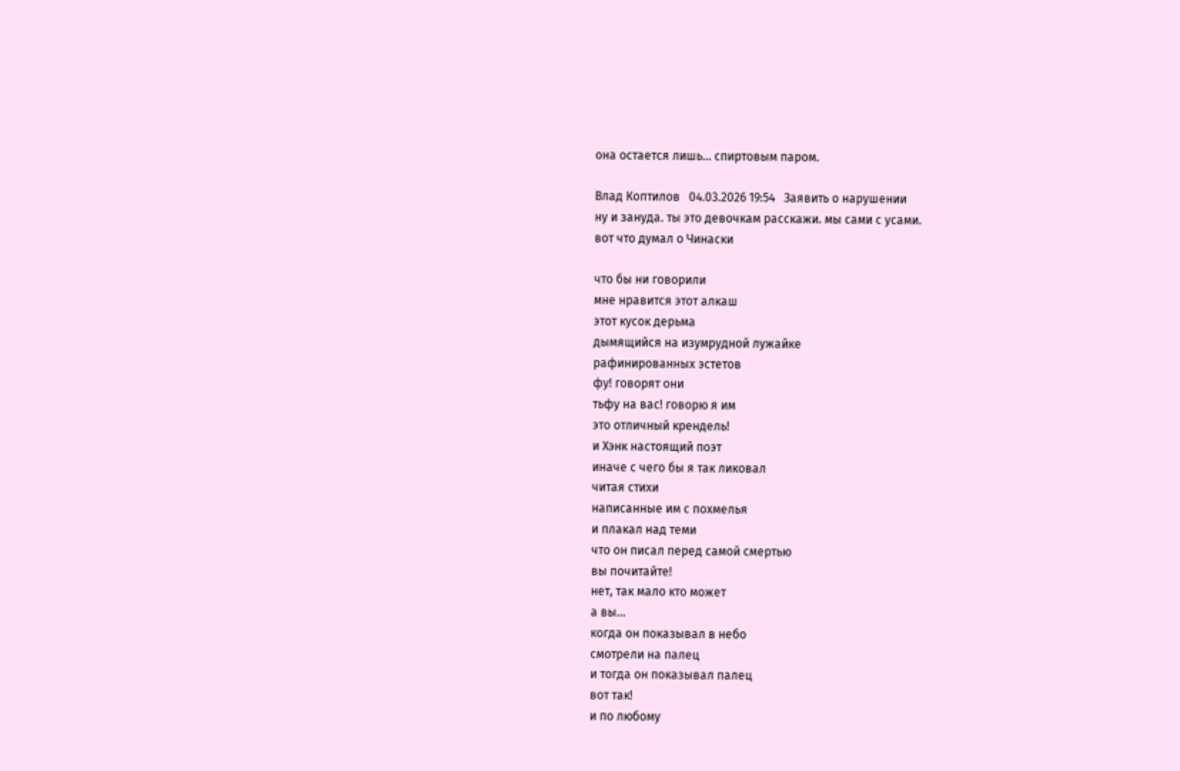она остается лишь... спиртовым паром.

Влад Коптилов   04.03.2026 19:54   Заявить о нарушении
ну и зануда. ты это девочкам расскажи. мы сами с усами.
вот что думал о Чинаски

что бы ни говорили
мне нравится этот алкаш
этот кусок дерьма
дымящийся на изумрудной лужайке
рафинированных эстетов
фу! говорят они
тьфу на вас! говорю я им
это отличный крендель!
и Хэнк настоящий поэт
иначе с чего бы я так ликовал
читая стихи
написанные им с похмелья
и плакал над теми
что он писал перед самой смертью
вы почитайте!
нет, так мало кто может
а вы...
когда он показывал в небо
смотрели на палец
и тогда он показывал палец
вот так!
и по любому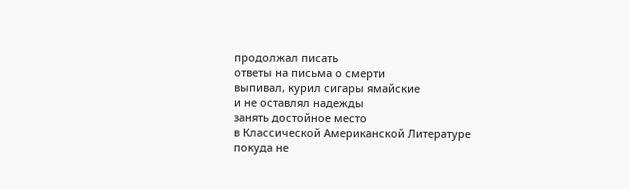продолжал писать
ответы на письма о смерти
выпивал, курил сигары ямайские
и не оставлял надежды
занять достойное место
в Классической Американской Литературе
покуда не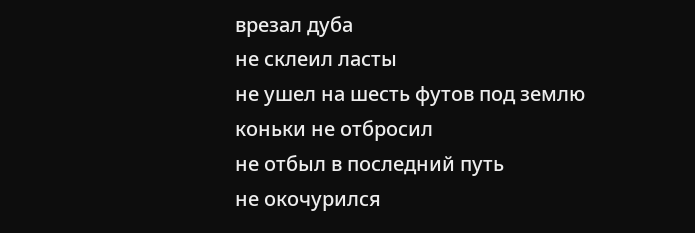врезал дуба
не склеил ласты
не ушел на шесть футов под землю
коньки не отбросил
не отбыл в последний путь
не окочурился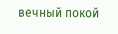вечный покой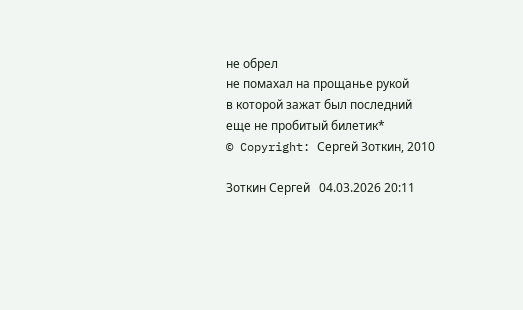не обрел
не помахал на прощанье рукой
в которой зажат был последний
еще не пробитый билетик*
© Copyright: Сергей Зоткин, 2010

Зоткин Сергей   04.03.2026 20:11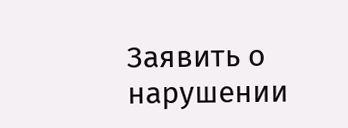Заявить о нарушении